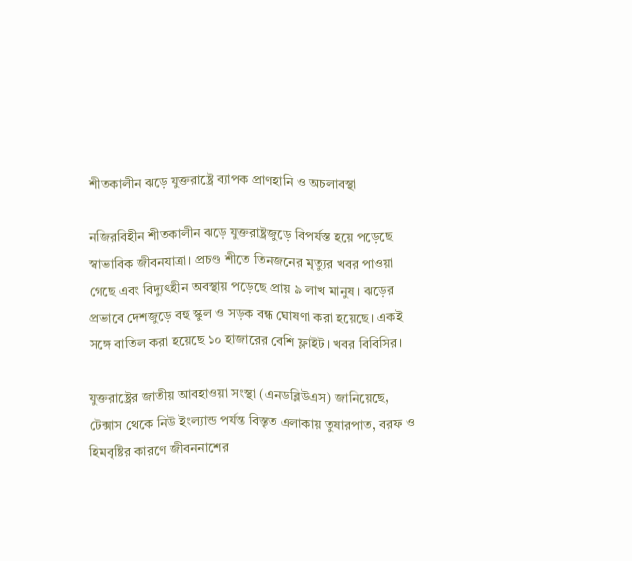শীতকালীন ঝড়ে যুক্তরাষ্ট্রে ব্যাপক প্রাণহানি ও অচলাবস্থা

নজিরবিহীন শীতকালীন ঝড়ে যুক্তরাষ্ট্রজুড়ে বিপর্যস্ত হয়ে পড়েছে স্বাভাবিক জীবনযাত্রা। প্রচণ্ড শীতে তিনজনের মৃত্যুর খবর পাওয়া গেছে এবং বিদ্যুৎহীন অবস্থায় পড়েছে প্রায় ৯ লাখ মানুষ। ঝড়ের প্রভাবে দেশজুড়ে বহু স্কুল ও সড়ক বন্ধ ঘোষণা করা হয়েছে। একই সঙ্গে বাতিল করা হয়েছে ১০ হাজারের বেশি ফ্লাইট। খবর বিবিসির।

যুক্তরাষ্ট্রের জাতীয় আবহাওয়া সংস্থা (এনডব্লিউএস) জানিয়েছে, টেক্সাস থেকে নিউ ইংল্যান্ড পর্যন্ত বিস্তৃত এলাকায় তুষারপাত, বরফ ও হিমবৃষ্টির কারণে জীবননাশের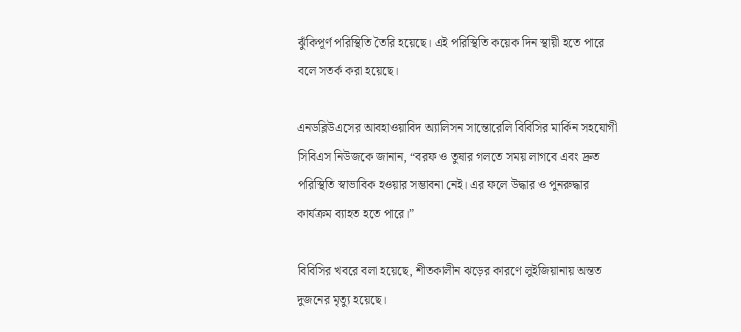ঝুঁকিপূর্ণ পরিস্থিতি তৈরি হয়েছে। এই পরিস্থিতি কয়েক দিন স্থায়ী হতে পারে বলে সতর্ক করা হয়েছে।

এনডব্লিউএসের আবহাওয়াবিদ অ্যালিসন সান্তোরেলি বিবিসির মার্কিন সহযোগী সিবিএস নিউজকে জানান, “বরফ ও তুষার গলতে সময় লাগবে এবং দ্রুত পরিস্থিতি স্বাভাবিক হওয়ার সম্ভাবনা নেই। এর ফলে উদ্ধার ও পুনরুদ্ধার কার্যক্রম ব্যাহত হতে পারে।”

বিবিসির খবরে বলা হয়েছে, শীতকালীন ঝড়ের কারণে লুইজিয়ানায় অন্তত দুজনের মৃত্যু হয়েছে।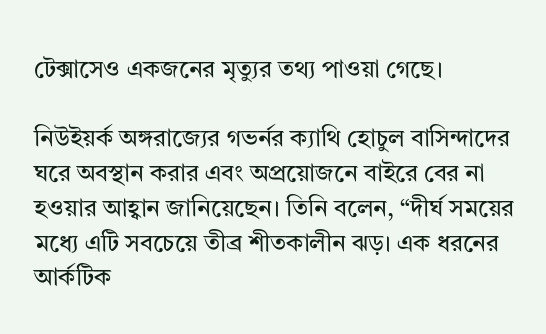টেক্সাসেও একজনের মৃত্যুর তথ্য পাওয়া গেছে।

নিউইয়র্ক অঙ্গরাজ্যের গভর্নর ক্যাথি হোচুল বাসিন্দাদের ঘরে অবস্থান করার এবং অপ্রয়োজনে বাইরে বের না হওয়ার আহ্বান জানিয়েছেন। তিনি বলেন, “দীর্ঘ সময়ের মধ্যে এটি সবচেয়ে তীব্র শীতকালীন ঝড়। এক ধরনের আর্কটিক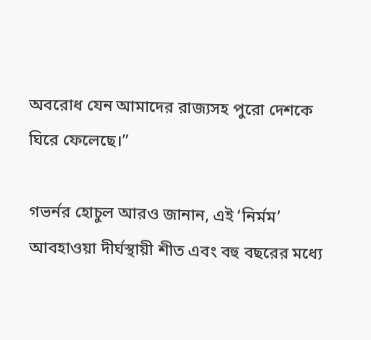অবরোধ যেন আমাদের রাজ্যসহ পুরো দেশকে ঘিরে ফেলেছে।”

গভর্নর হোচুল আরও জানান, এই ‘নির্মম’ আবহাওয়া দীর্ঘস্থায়ী শীত এবং বহু বছরের মধ্যে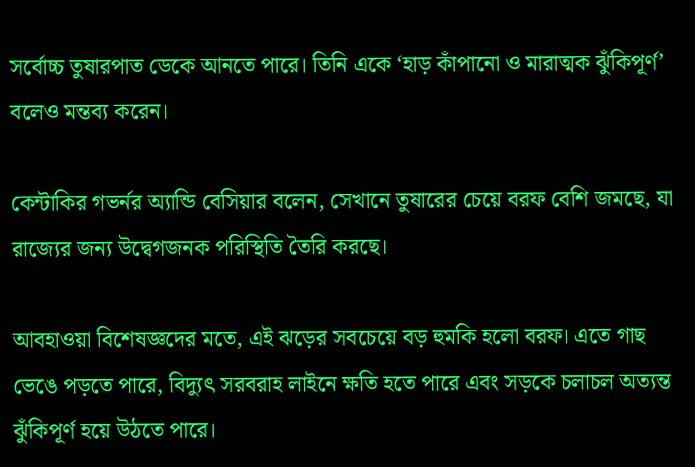সর্বোচ্চ তুষারপাত ডেকে আনতে পারে। তিনি একে ‘হাড় কাঁপানো ও মারাত্মক ঝুঁকিপূর্ণ’ বলেও মন্তব্য করেন।

কেন্টাকির গভর্নর অ্যান্ডি বেসিয়ার বলেন, সেখানে তুষারের চেয়ে বরফ বেশি জমছে, যা রাজ্যের জন্য উদ্বেগজনক পরিস্থিতি তৈরি করছে।

আবহাওয়া বিশেষজ্ঞদের মতে, এই ঝড়ের সবচেয়ে বড় হুমকি হলো বরফ। এতে গাছ ভেঙে পড়তে পারে, বিদ্যুৎ সরবরাহ লাইনে ক্ষতি হতে পারে এবং সড়কে চলাচল অত্যন্ত ঝুঁকিপূর্ণ হয়ে উঠতে পারে।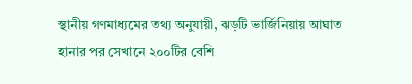স্থানীয় গণমাধ্যমের তথ্য অনুযায়ী, ঝড়টি ভার্জিনিয়ায় আঘাত হানার পর সেখানে ২০০টির বেশি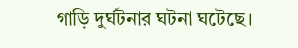গাড়ি দুর্ঘটনার ঘটনা ঘটেছে।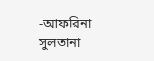-আফরিনা সুলতানা